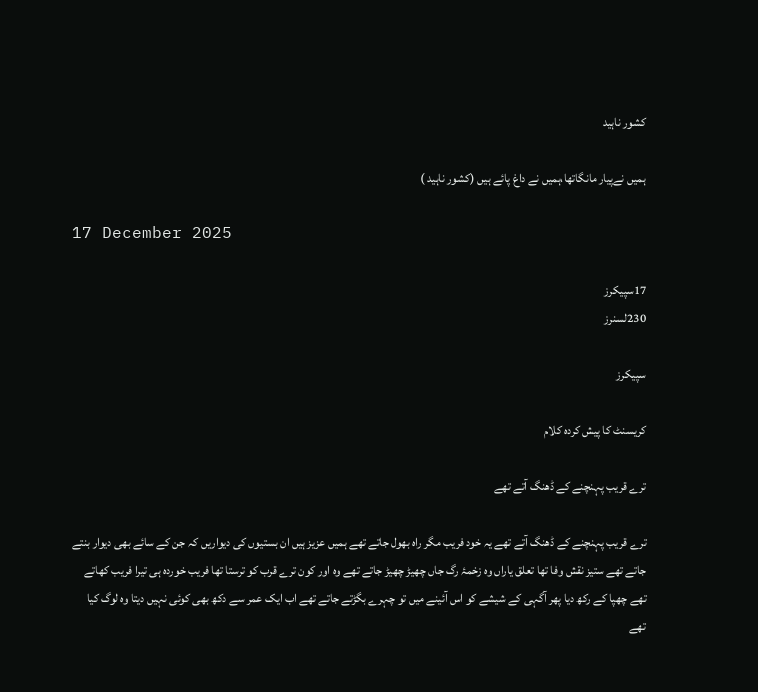کشور ناہید

ہمیں نےپیار مانگاتھا،ہمیں نے داغ پائے ہیں (کشور ناہید )

17 December 2025

17سپیکرز
230لسنرز

سپیکرز

کریسنٹ کا پیش کردہ کلام

ترے قریب پہنچنے کے ڈھنگ آتے تھے

ترے قریب پہنچنے کے ڈھنگ آتے تھے یہ خود فریب مگر راہ بھول جاتے تھے ہمیں عزیز ہیں ان بستیوں کی دیواریں کہ جن کے سائے بھی دیوار بنتے جاتے تھے ستیز نقش وفا تھا تعلق یاراں وہ زخمۂ رگ جاں چھیڑ چھیڑ جاتے تھے وہ اور کون ترے قرب کو ترستا تھا فریب خوردہ ہی تیرا فریب کھاتے تھے چھپا کے رکھ دیا پھر آگہی کے شیشے کو اس آئینے میں تو چہرے بگڑتے جاتے تھے اب ایک عمر سے دکھ بھی کوئی نہیں دیتا وہ لوگ کیا تھے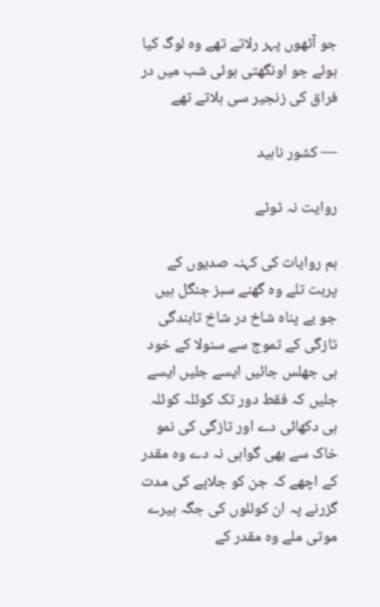جو آٹھوں پہر رلاتے تھے وہ لوگ کیا ہوئے جو اونگھتی ہوئی شب میں در فراق کی زنجیر سی ہلاتے تھے

— کشور ناہید

روایت نہ ٹوٹے

ہم روایات کی کہنہ صدیوں کے پربت تلے وہ گھنے سبز جنگل ہیں جو بے پناہ شاخ در شاخ تابندگی تازگی کے تموج سے سنولا کے خود ہی جھلس جائیں ایسے جلیں ایسے جلیں کہ فقط دور تک کوئلہ کوئلہ ہی دکھائی دے اور تازگی کی نمو خاک سے بھی گواہی نہ دے وہ مقدر کے اچھے کہ جن کو جلاپے کی مدت گزرنے پہ ان کوئلوں کی جگہ ہیرے موتی ملے وہ مقدر کے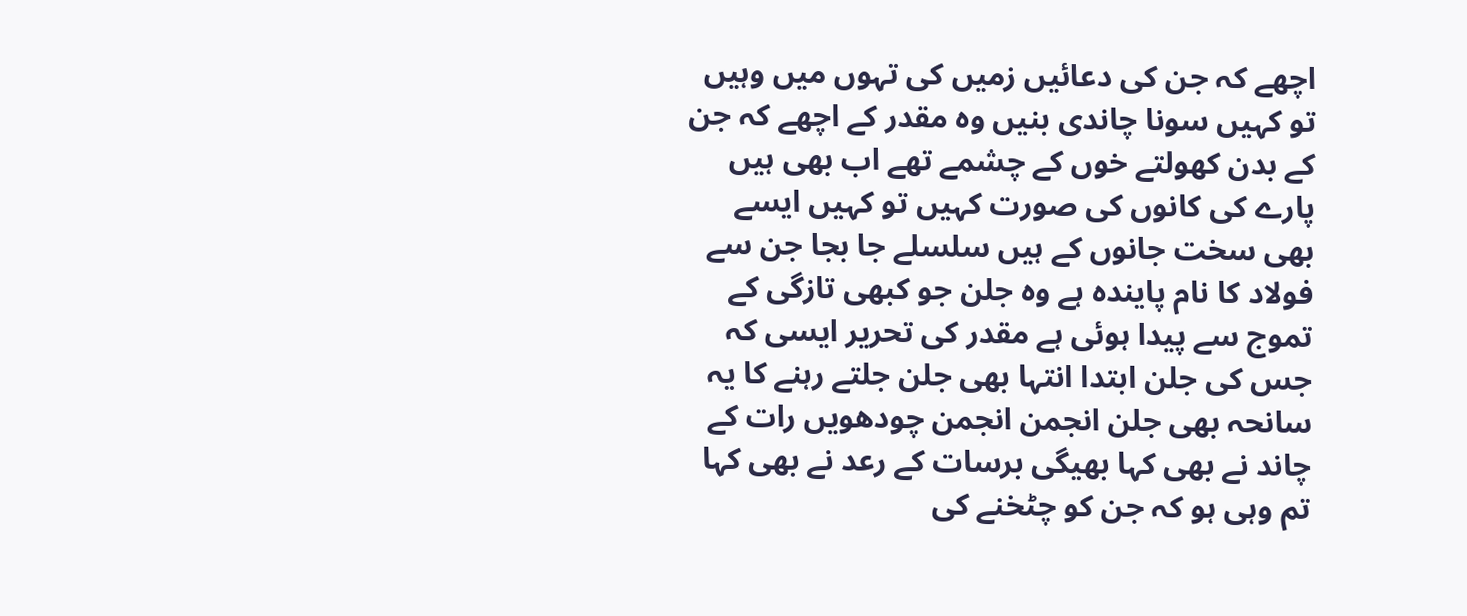اچھے کہ جن کی دعائیں زمیں کی تہوں میں وہیں تو کہیں سونا چاندی بنیں وہ مقدر کے اچھے کہ جن کے بدن کھولتے خوں کے چشمے تھے اب بھی ہیں پارے کی کانوں کی صورت کہیں تو کہیں ایسے بھی سخت جانوں کے ہیں سلسلے جا بجا جن سے فولاد کا نام پایندہ ہے وہ جلن جو کبھی تازگی کے تموج سے پیدا ہوئی ہے مقدر کی تحریر ایسی کہ جس کی جلن ابتدا انتہا بھی جلن جلتے رہنے کا یہ سانحہ بھی جلن انجمن انجمن چودھویں رات کے چاند نے بھی کہا بھیگی برسات کے رعد نے بھی کہا تم وہی ہو کہ جن کو چٹخنے کی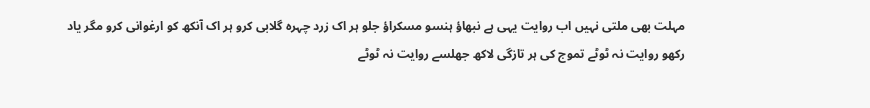مہلت بھی ملتی نہیں اب روایت یہی ہے نبھاؤ ہنسو مسکراؤ جلو ہر اک زرد چہرہ گلابی کرو ہر اک آنکھ کو ارغوانی کرو مگر یاد رکھو روایت نہ ٹوٹے تموج کی ہر تازگی لاکھ جھلسے روایت نہ ٹوٹے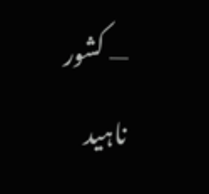— کشور ناہید